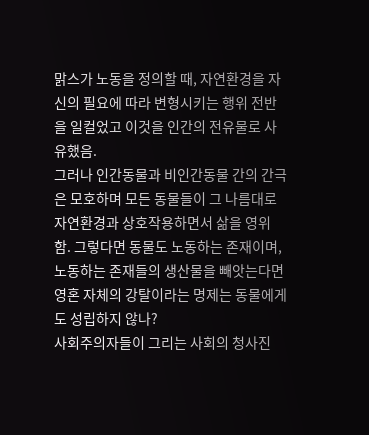맑스가 노동을 정의할 때, 자연환경을 자신의 필요에 따라 변형시키는 행위 전반을 일컬었고 이것을 인간의 전유물로 사유했음.
그러나 인간동물과 비인간동물 간의 간극은 모호하며 모든 동물들이 그 나름대로 자연환경과 상호작용하면서 삶을 영위함. 그렇다면 동물도 노동하는 존재이며, 노동하는 존재들의 생산물을 빼앗는다면 영혼 자체의 강탈이라는 명제는 동물에게도 성립하지 않나?
사회주의자들이 그리는 사회의 청사진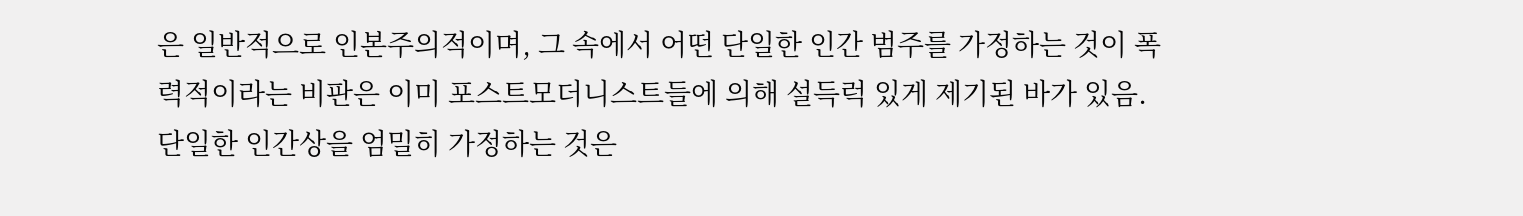은 일반적으로 인본주의적이며, 그 속에서 어떤 단일한 인간 범주를 가정하는 것이 폭력적이라는 비판은 이미 포스트모더니스트들에 의해 설득럭 있게 제기된 바가 있음.
단일한 인간상을 엄밀히 가정하는 것은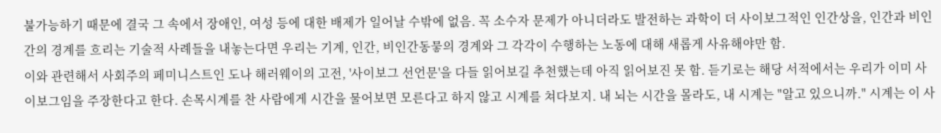불가능하기 때문에 결국 그 속에서 장애인, 여성 등에 대한 배제가 일어날 수밖에 없음. 꼭 소수자 문제가 아니더라도 발전하는 과학이 더 사이보그적인 인간상을, 인간과 비인간의 경계를 흐리는 기술적 사례들을 내놓는다면 우리는 기계, 인간, 비인간동뭏의 경계와 그 각각이 수행하는 노동에 대해 새롭게 사유해야만 함.
이와 관련해서 사회주의 페미니스트인 도나 해러웨이의 고전, '사이보그 선언문'을 다들 읽어보길 추천했는데 아직 읽어보진 못 함. 듣기로는 해당 서적에서는 우리가 이미 사이보그임을 주장한다고 한다. 손목시계를 찬 사람에게 시간을 물어보면 모른다고 하지 않고 시계를 쳐다보지. 내 뇌는 시간을 몰라도, 내 시계는 "알고 있으니까." 시계는 이 사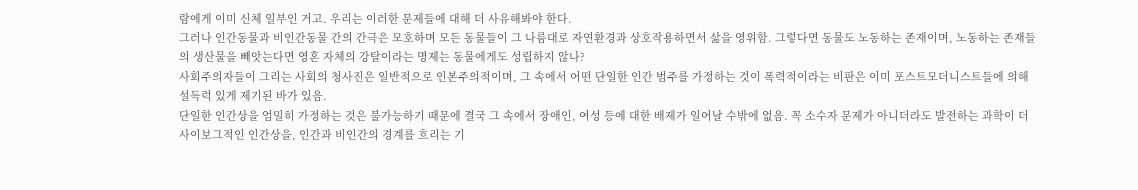람에게 이미 신체 일부인 거고. 우리는 이러한 문제들에 대해 더 사유해봐야 한다.
그러나 인간동물과 비인간동물 간의 간극은 모호하며 모든 동물들이 그 나름대로 자연환경과 상호작용하면서 삶을 영위함. 그렇다면 동물도 노동하는 존재이며, 노동하는 존재들의 생산물을 빼앗는다면 영혼 자체의 강탈이라는 명제는 동물에게도 성립하지 않나?
사회주의자들이 그리는 사회의 청사진은 일반적으로 인본주의적이며, 그 속에서 어떤 단일한 인간 범주를 가정하는 것이 폭력적이라는 비판은 이미 포스트모더니스트들에 의해 설득럭 있게 제기된 바가 있음.
단일한 인간상을 엄밀히 가정하는 것은 불가능하기 때문에 결국 그 속에서 장애인, 여성 등에 대한 배제가 일어날 수밖에 없음. 꼭 소수자 문제가 아니더라도 발전하는 과학이 더 사이보그적인 인간상을, 인간과 비인간의 경계를 흐리는 기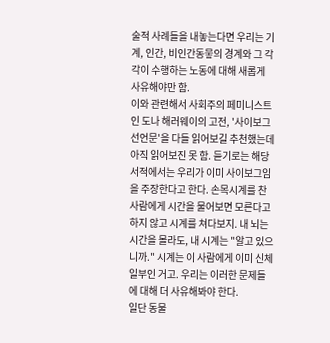술적 사례들을 내놓는다면 우리는 기계, 인간, 비인간동뭏의 경계와 그 각각이 수행하는 노동에 대해 새롭게 사유해야만 함.
이와 관련해서 사회주의 페미니스트인 도나 해러웨이의 고전, '사이보그 선언문'을 다들 읽어보길 추천했는데 아직 읽어보진 못 함. 듣기로는 해당 서적에서는 우리가 이미 사이보그임을 주장한다고 한다. 손목시계를 찬 사람에게 시간을 물어보면 모른다고 하지 않고 시계를 쳐다보지. 내 뇌는 시간을 몰라도, 내 시계는 "알고 있으니까." 시계는 이 사람에게 이미 신체 일부인 거고. 우리는 이러한 문제들에 대해 더 사유해봐야 한다.
일단 동물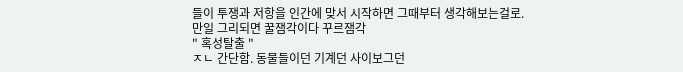들이 투쟁과 저항을 인간에 맞서 시작하면 그때부터 생각해보는걸로.
만일 그리되면 꿀잼각이다 꾸르잼각
" 혹성탈출 "
ㅈㄴ 간단함. 동물들이던 기계던 사이보그던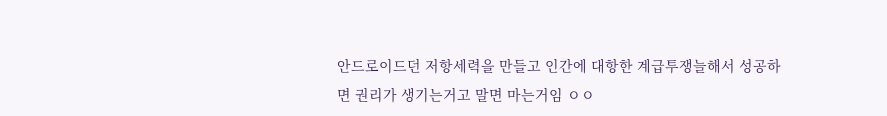안드로이드던 저항세력을 만들고 인간에 대항한 계급투쟁늘해서 성공하면 권리가 생기는거고 말면 마는거임 ㅇㅇ